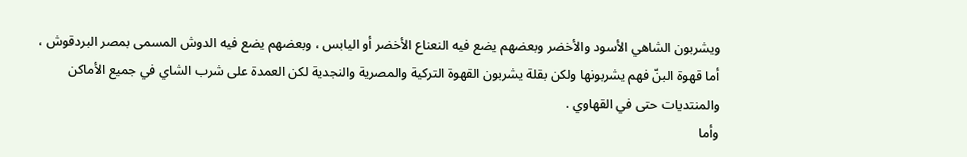ويشربون الشاهي الأسود والأخضر وبعضهم يضع فيه النعناع الأخضر أو اليابس ، وبعضهم يضع فيه الدوش المسمى بمصر البردقوش ، أما قهوة البنّ فهم يشربونها ولكن بقلة يشربون القهوة التركية والمصرية والنجدية لكن العمدة على شرب الشاي في جميع الأماكن والمنتديات حتى في القهاوي .
وأما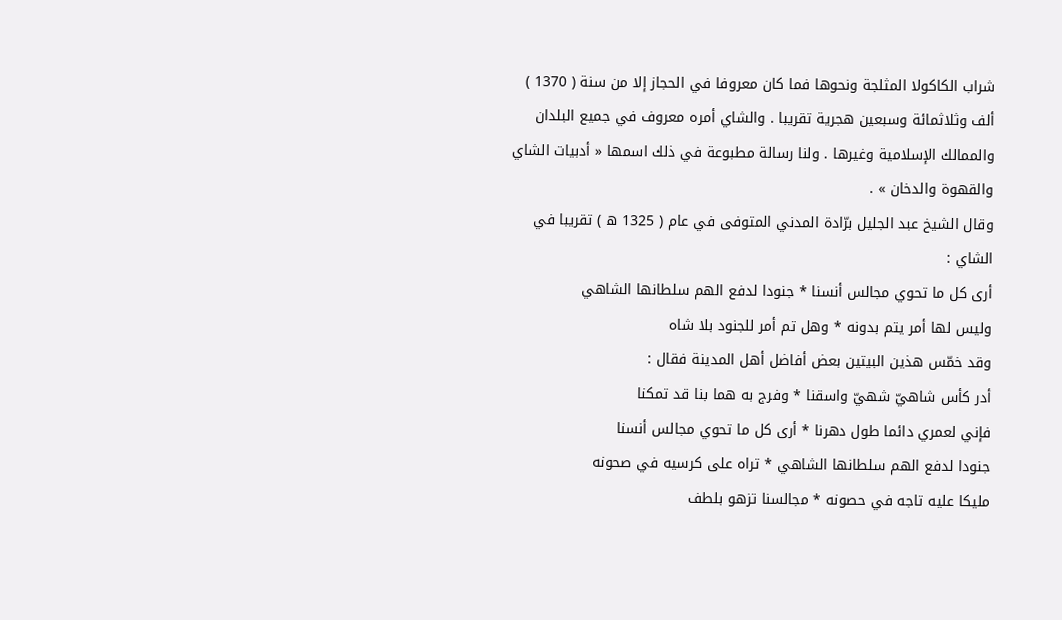شراب الكاكولا المثلجة ونحوها فما كان معروفا في الحجاز إلا من سنة ( 1370 ) ألف وثلاثمائة وسبعين هجرية تقريبا . والشاي أمره معروف في جميع البلدان والممالك الإسلامية وغيرها . ولنا رسالة مطبوعة في ذلك اسمها « أدبيات الشاي والقهوة والدخان » .
وقال الشيخ عبد الجليل برّادة المدني المتوفى في عام ( 1325 ه ) تقريبا في الشاي :
أرى كل ما تحوي مجالس أنسنا * جنودا لدفع الهم سلطانها الشاهي
وليس لها أمر يتم بدونه * وهل تم أمر للجنود بلا شاه
وقد خمّس هذين البيتين بعض أفاضل أهل المدينة فقال :
أدر كأس شاهيّ شهيّ واسقنا * وفرج به هما بنا قد تمكنا
فإني لعمري دائما طول دهرنا * أرى كل ما تحوي مجالس أنسنا
جنودا لدفع الهم سلطانها الشاهي * تراه على كرسيه في صحونه
مليكا عليه تاجه في حصونه * مجالسنا تزهو بلطف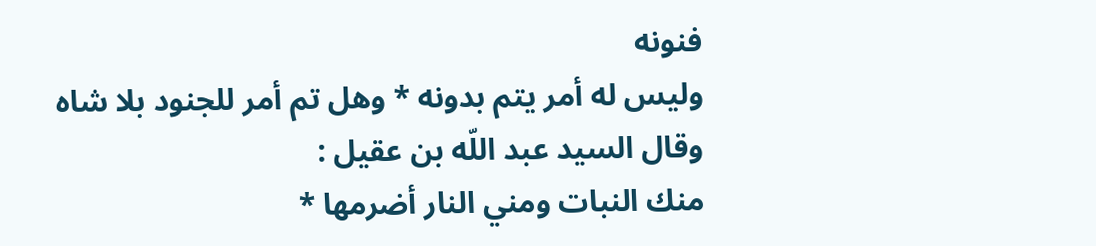فنونه
وليس له أمر يتم بدونه * وهل تم أمر للجنود بلا شاه
وقال السيد عبد اللّه بن عقيل :
منك النبات ومني النار أضرمها *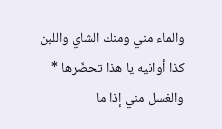والماء مني ومنك الشاي واللبن
كذا أوانيه يا هذا تحضّرها * والغسل مني إذا ما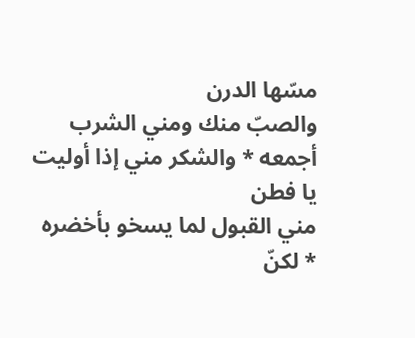مسّها الدرن
والصبّ منك ومني الشرب أجمعه * والشكر مني إذا أوليت يا فطن
مني القبول لما يسخو بأخضره * لكنّ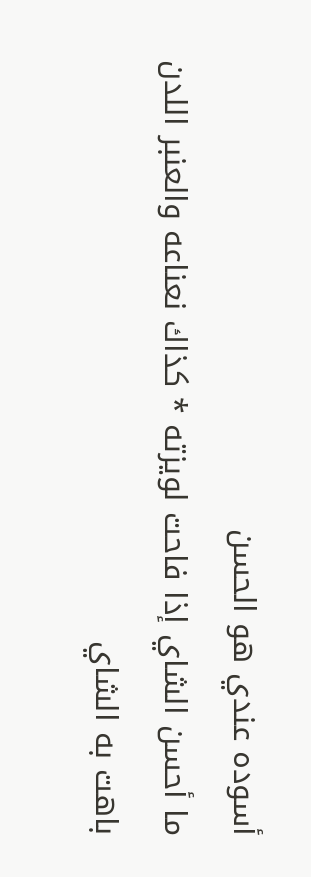أسوده عندي هو الحسن
ما أحسن الشاي إذا فاحت لويزته * كذاك نعناعه والعنبر اللدن
باهت به الشاي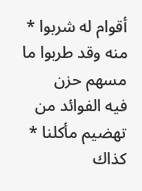أقوام له شربوا * منه وقد طربوا ما مسهم حزن
فيه الفوائد من تهضيم مأكلنا * كذاك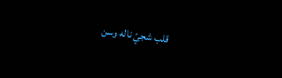قلب شجيّ ناله وسن